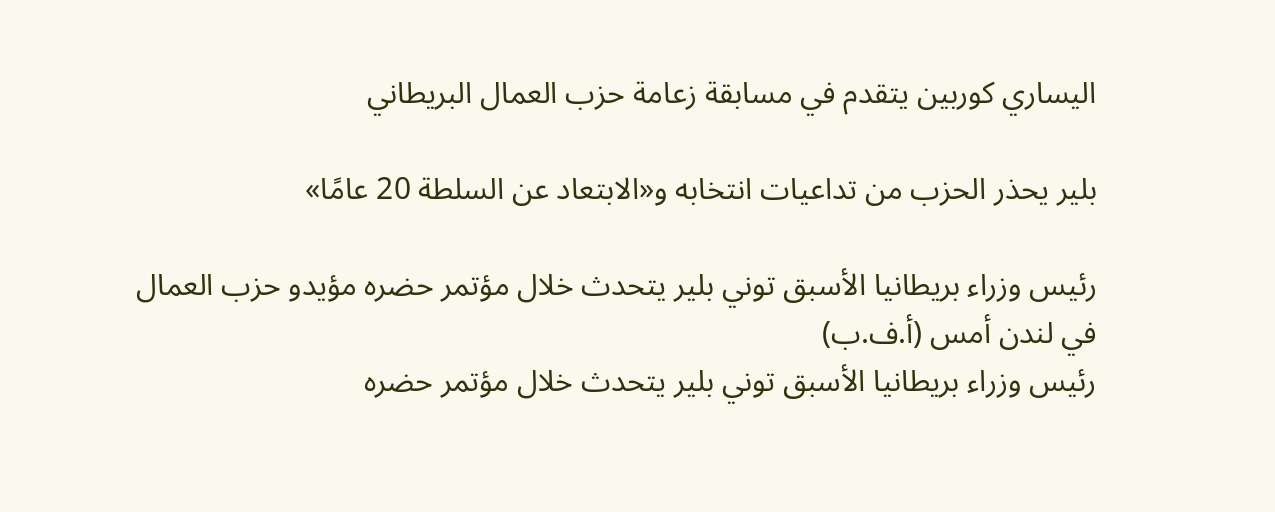اليساري كوربين يتقدم في مسابقة زعامة حزب العمال البريطاني

بلير يحذر الحزب من تداعيات انتخابه و«الابتعاد عن السلطة 20 عامًا»

رئيس وزراء بريطانيا الأسبق توني بلير يتحدث خلال مؤتمر حضره مؤيدو حزب العمال في لندن أمس (أ.ف.ب)
رئيس وزراء بريطانيا الأسبق توني بلير يتحدث خلال مؤتمر حضره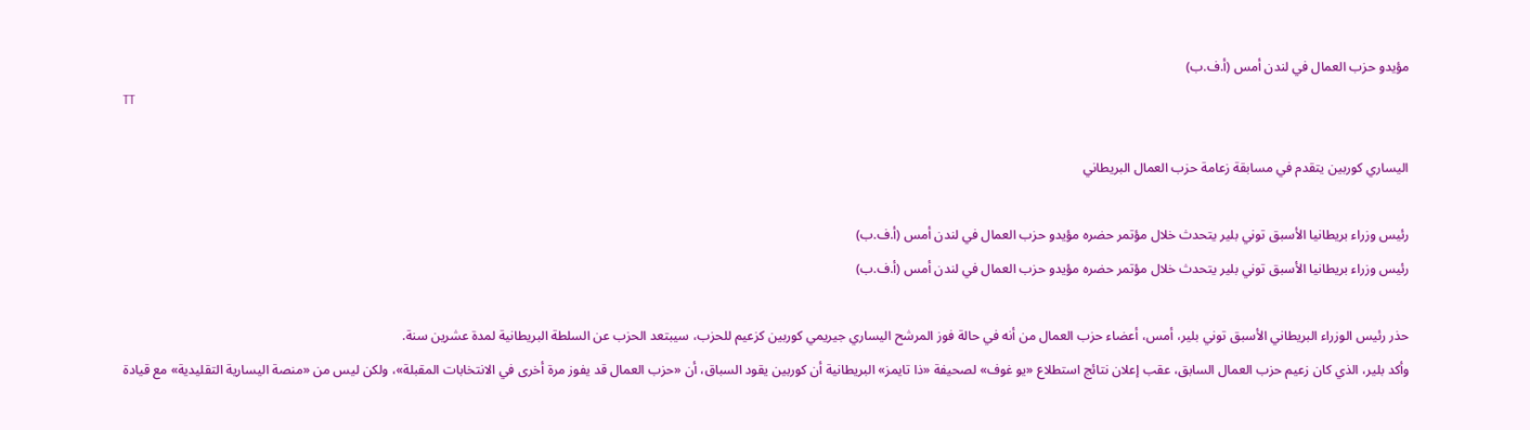مؤيدو حزب العمال في لندن أمس (أ.ف.ب)
TT

اليساري كوربين يتقدم في مسابقة زعامة حزب العمال البريطاني

رئيس وزراء بريطانيا الأسبق توني بلير يتحدث خلال مؤتمر حضره مؤيدو حزب العمال في لندن أمس (أ.ف.ب)
رئيس وزراء بريطانيا الأسبق توني بلير يتحدث خلال مؤتمر حضره مؤيدو حزب العمال في لندن أمس (أ.ف.ب)

حذر رئيس الوزراء البريطاني الأسبق توني بلير، أمس، أعضاء حزب العمال من أنه في حالة فوز المرشح اليساري جيريمي كوربين كزعيم للحزب، سيبتعد الحزب عن السلطة البريطانية لمدة عشرين سنة.
وأكد بلير، الذي كان زعيم حزب العمال السابق، عقب إعلان نتائج استطلاع «يو غوف» لصحيفة «ذا تايمز» البريطانية أن كوربين يقود السباق، أن «حزب العمال قد يفوز مرة أخرى في الانتخابات المقبلة»، ولكن ليس من «منصة اليسارية التقليدية» مع قيادة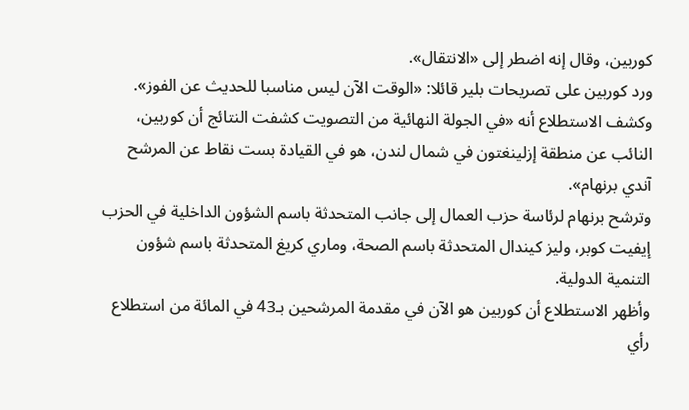كوربين، وقال إنه اضطر إلى «الانتقال».
ورد كوربين على تصريحات بلير قائلا: «الوقت الآن ليس مناسبا للحديث عن الفوز». وكشف الاستطلاع أنه «في الجولة النهائية من التصويت كشفت النتائج أن كوربين، النائب عن منطقة إزلينغتون في شمال لندن، هو في القيادة بست نقاط عن المرشح آندي برنهام».
وترشح برنهام لرئاسة حزب العمال إلى جانب المتحدثة باسم الشؤون الداخلية في الحزب إيفيت كوبر، وليز كيندال المتحدثة باسم الصحة، وماري كريغ المتحدثة باسم شؤون التنمية الدولية.
وأظهر الاستطلاع أن كوربين هو الآن في مقدمة المرشحين بـ43 في المائة من استطلاع رأي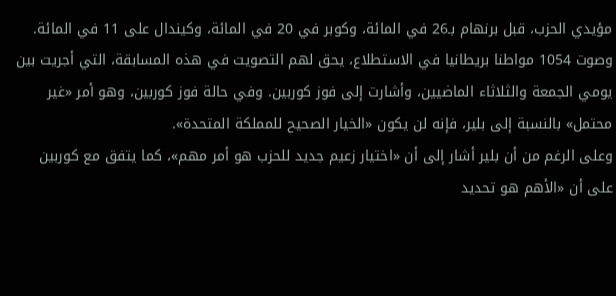مؤيدي الحزب، قبل برنهام بـ26 في المائة، وكوبر في 20 في المائة، وكيندال على 11 في المائة. وصوت 1054 مواطنا بريطانيا في الاستطلاع، يحق لهم التصويت في هذه المسابقة، التي أجريت بين يومي الجمعة والثلاثاء الماضيين، وأشارت إلى فوز كوربين. وفي حالة فوز كوربين، وهو أمر «غير محتمل» بالنسبة إلى بلير، فإنه لن يكون «الخيار الصحيح للمملكة المتحدة».
وعلى الرغم من أن بلير أشار إلى أن «اختيار زعيم جديد للحزب هو أمر مهم»، كما يتفق مع كوربين على أن «الأهم هو تحديد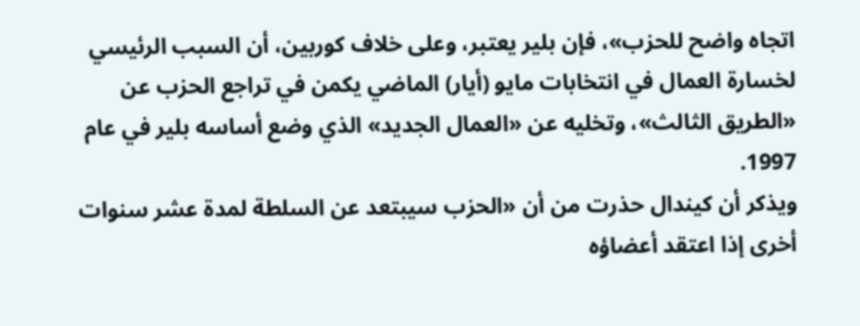اتجاه واضح للحزب»، فإن بلير يعتبر، وعلى خلاف كوربين، أن السبب الرئيسي لخسارة العمال في انتخابات مايو (أيار) الماضي يكمن في تراجع الحزب عن «الطريق الثالث»، وتخليه عن «العمال الجديد» الذي وضع أساسه بلير في عام 1997.
ويذكر أن كيندال حذرت من أن «الحزب سيبتعد عن السلطة لمدة عشر سنوات أخرى إذا اعتقد أعضاؤه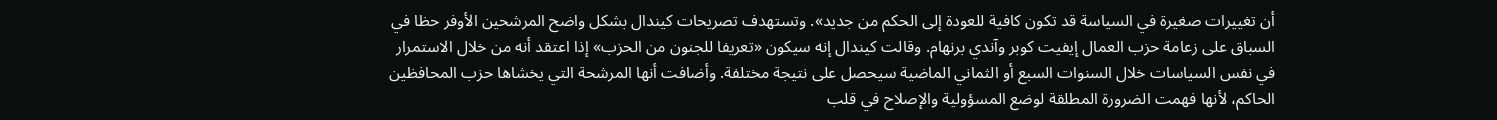أن تغييرات صغيرة في السياسة قد تكون كافية للعودة إلى الحكم من جديد». وتستهدف تصريحات كيندال بشكل واضح المرشحين الأوفر حظا في السباق على زعامة حزب العمال إيفيت كوبر وآندي برنهام. وقالت كيندال إنه سيكون «تعريفا للجنون من الحزب» إذا اعتقد أنه من خلال الاستمرار في نفس السياسات خلال السنوات السبع أو الثماني الماضية سيحصل على نتيجة مختلفة. وأضافت أنها المرشحة التي يخشاها حزب المحافظين الحاكم، لأنها فهمت الضرورة المطلقة لوضع المسؤولية والإصلاح في قلب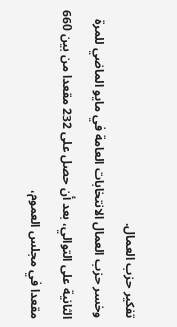تفكير حزب العمال.
وخسر حزب العمال الانتخابات العامة في مايو الماضي للمرة الثانية على التوالي، بعد أن حصل على 232 مقعدا من بين 660 مقعدا في مجلس العموم،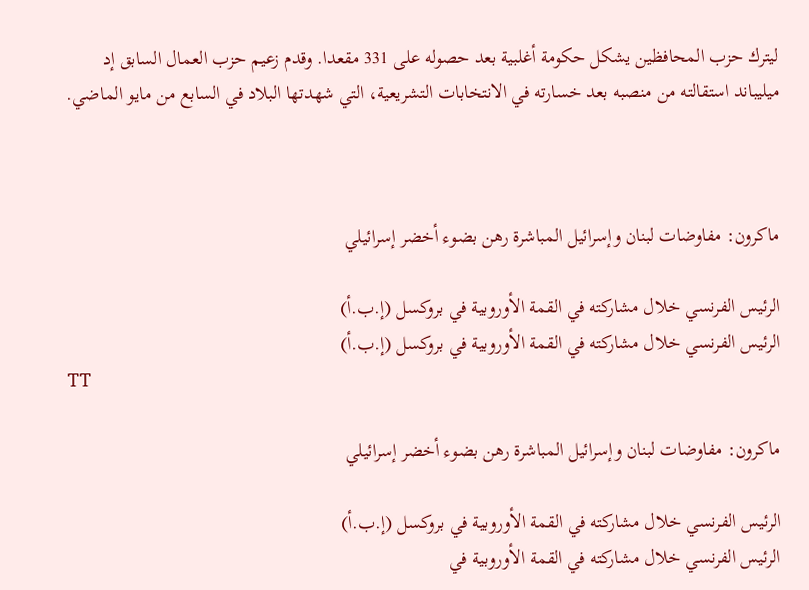ليترك حزب المحافظين يشكل حكومة أغلبية بعد حصوله على 331 مقعدا. وقدم زعيم حزب العمال السابق إد ميليباند استقالته من منصبه بعد خسارته في الانتخابات التشريعية، التي شهدتها البلاد في السابع من مايو الماضي.



ماكرون: مفاوضات لبنان وإسرائيل المباشرة رهن بضوء أخضر إسرائيلي

الرئيس الفرنسي خلال مشاركته في القمة الأوروبية في بروكسل (إ.ب.أ)
الرئيس الفرنسي خلال مشاركته في القمة الأوروبية في بروكسل (إ.ب.أ)
TT

ماكرون: مفاوضات لبنان وإسرائيل المباشرة رهن بضوء أخضر إسرائيلي

الرئيس الفرنسي خلال مشاركته في القمة الأوروبية في بروكسل (إ.ب.أ)
الرئيس الفرنسي خلال مشاركته في القمة الأوروبية في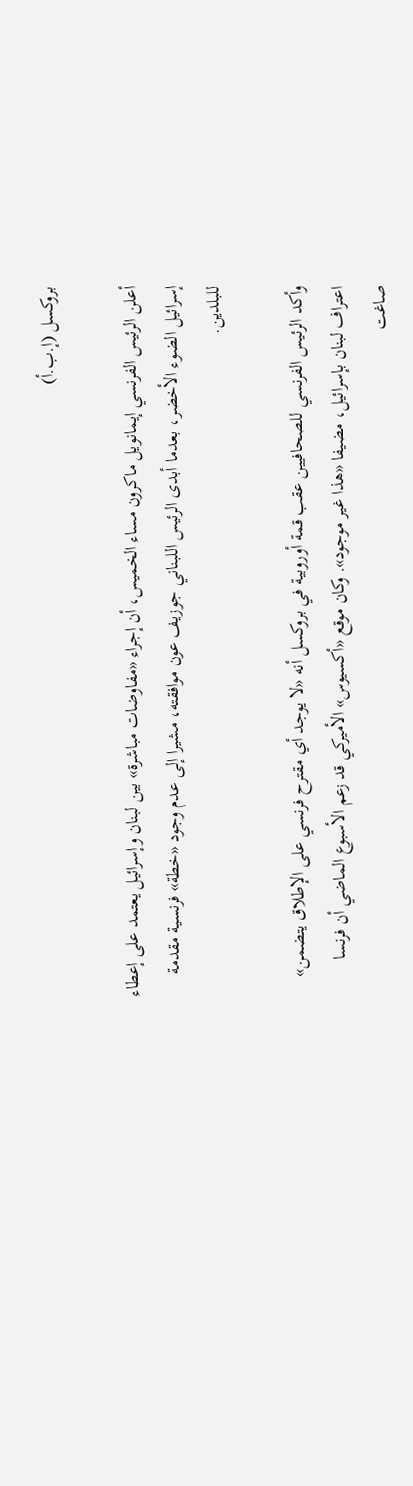بروكسل (إ.ب.أ)

أعلن الرئيس الفرنسي إيمانويل ماكرون مساء الخميس، أن إجراء «مفاوضات مباشرة» بين لبنان وإسرائيل يعتمد على إعطاء إسرائيل الضوء الأخضر، بعدما أبدى الرئيس اللبناني جوزيف عون موافقته، مشيرا إلى عدم وجود «خطة» فرنسية مقدمة للبلدين.

وأكد الرئيس الفرنسي للصحافيين عقب قمة أوروبية في بروكسل أنه «لا يوجد أي مقترح فرنسي على الإطلاق يتضمن» اعتراف لبنان بإسرائيل، مضيفا «هذا غير موجود». وكان موقع «أكسيوس» الأميركي قد زعم الأسبوع الماضي أن فرنسا صاغت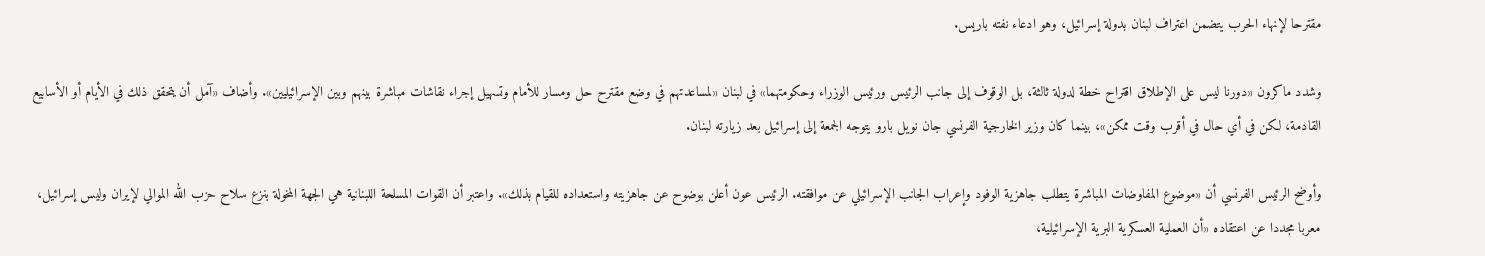مقترحا لإنهاء الحرب يتضمن اعتراف لبنان بدولة إسرائيل، وهو ادعاء نفته باريس.

وشدد ماكرون «دورنا ليس على الإطلاق اقتراح خطة لدولة ثالثة، بل الوقوف إلى جانب الرئيس ورئيس الوزراء وحكومتهما» في لبنان «لمساعدتهم في وضع مقترح حل ومسار للأمام وتسهيل إجراء نقاشات مباشرة بينهم وبين الإسرائيليين». وأضاف «آمل أن يتحقق ذلك في الأيام أو الأسابيع القادمة، لكن في أي حال في أقرب وقت ممكن»، بينما كان وزير الخارجية الفرنسي جان نويل بارو يتوجه الجمعة إلى إسرائيل بعد زيارته لبنان.

وأوضح الرئيس الفرنسي أن «موضوع المفاوضات المباشرة يتطلب جاهزية الوفود وإعراب الجانب الإسرائيلي عن موافقته. الرئيس عون أعلن بوضوح عن جاهزيته واستعداده للقيام بذلك». واعتبر أن القوات المسلحة اللبنانية هي الجهة المخولة بنزع سلاح حزب الله الموالي لإيران وليس إسرائيل، معربا مجددا عن اعتقاده «أن العملية العسكرية البرية الإسرائيلية،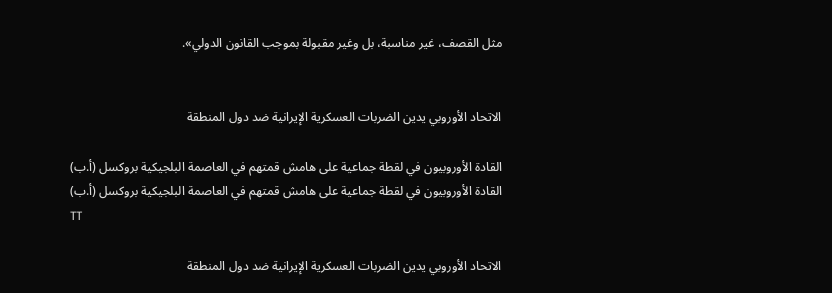مثل القصف، غير مناسبة، بل وغير مقبولة بموجب القانون الدولي».


الاتحاد الأوروبي يدين الضربات العسكرية الإيرانية ضد دول المنطقة

القادة الأوروبيون في لقطة جماعية على هامش قمتهم في العاصمة البلجيكية بروكسل (أ.ب)
القادة الأوروبيون في لقطة جماعية على هامش قمتهم في العاصمة البلجيكية بروكسل (أ.ب)
TT

الاتحاد الأوروبي يدين الضربات العسكرية الإيرانية ضد دول المنطقة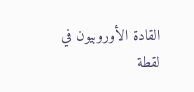القادة الأوروبيون في لقطة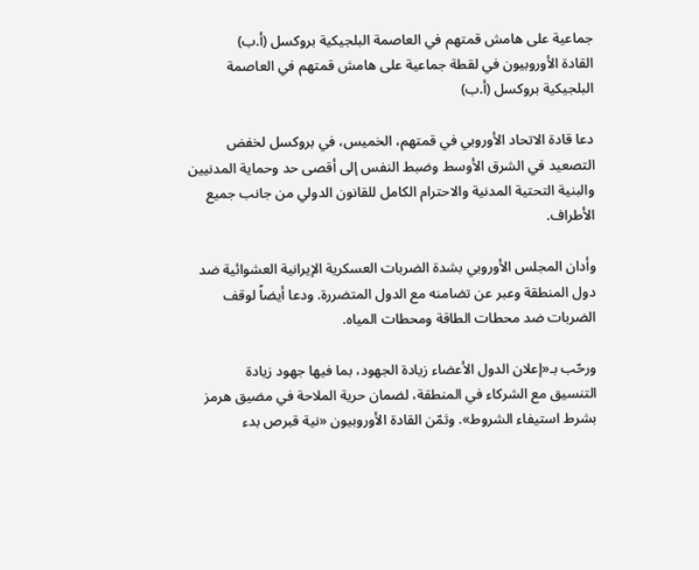جماعية على هامش قمتهم في العاصمة البلجيكية بروكسل (أ.ب)
القادة الأوروبيون في لقطة جماعية على هامش قمتهم في العاصمة البلجيكية بروكسل (أ.ب)

د‌عا قادة الاتحاد الأوروبي في قمتهم، الخميس، في بروكسل لخفض التصعيد في الشرق الأوسط وضبط النفس إلى ‌أقصى ‌حد وحماية ‌المدنيين والبنية ‌التحتية ‌المدنية والاحترام الكامل للقانون الدولي من جانب جميع الأطراف.

وأدان المجلس الأوروبي بشدة الضربات العسكرية الإيرانية العشوائية ضد دول المنطقة وعبر عن تضامنه مع الدول المتضررة. ودعا أيضاً لوقف الضربات ضد محطات الطاقة ومحطات المياه.

ورحّب بـ«إعلان ‌الدول الأعضاء زيادة الجهود، بما فيها ‌جهود ‌زيادة التنسيق ‌مع الشركاء ‌في ‌المنطقة، لضمان حرية الملاحة في مضيق هرمز بشرط استيفاء الشروط». وثمّن ‌القادة الأوروبيون «نية قبرص بدء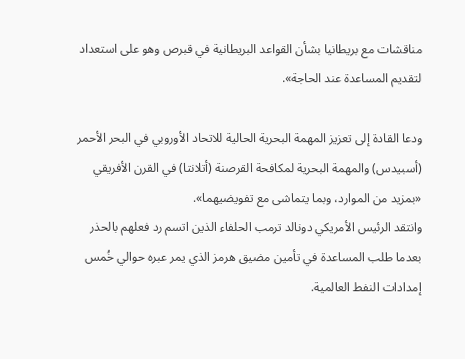مناقشات مع ‌بريطانيا ‌بشأن القواعد ‌البريطانية ‌في ‌قبرص وهو على استعداد لتقديم المساعدة عند الحاجة».

ودعا ‌القادة إلى تعزيز المهمة البحرية الحالية ‌للاتحاد الأوروبي في البحر الأحمر (أسبيدس) والمهمة البحرية لمكافحة القرصنة (أتلانتا) في القرن الأفريقي «بمزيد من الموارد، وبما يتماشى مع تفويضيهما».
وانتقد الرئيس الأمريكي دونالد ‌ترمب الحلفاء الذين اتسم رد فعلهم بالحذر بعدما طلب المساعدة في تأمين مضيق هرمز الذي يمر عبره حوالي خُمس إمدادات النفط العالمية.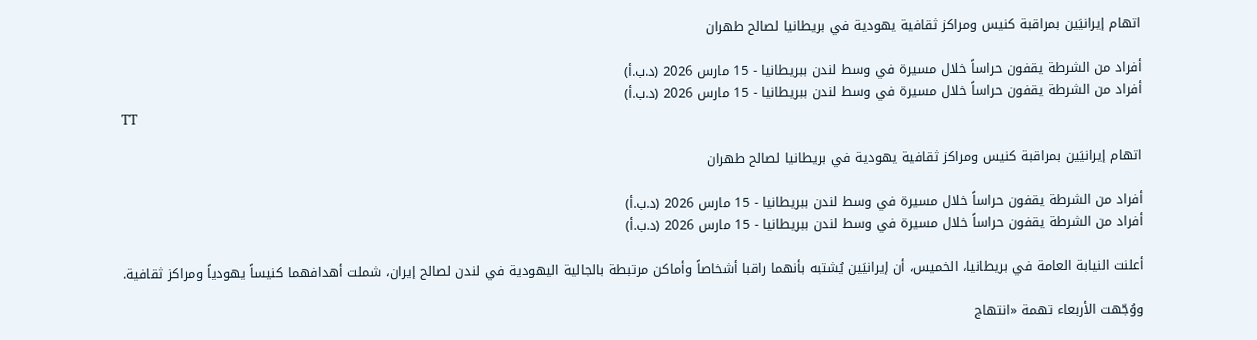اتهام إيرانيَين بمراقبة كنيس ومراكز ثقافية يهودية في بريطانيا لصالح طهران

أفراد من الشرطة يقفون حراساً خلال مسيرة في وسط لندن ببريطانيا - 15 مارس 2026 (د.ب.أ)
أفراد من الشرطة يقفون حراساً خلال مسيرة في وسط لندن ببريطانيا - 15 مارس 2026 (د.ب.أ)
TT

اتهام إيرانيَين بمراقبة كنيس ومراكز ثقافية يهودية في بريطانيا لصالح طهران

أفراد من الشرطة يقفون حراساً خلال مسيرة في وسط لندن ببريطانيا - 15 مارس 2026 (د.ب.أ)
أفراد من الشرطة يقفون حراساً خلال مسيرة في وسط لندن ببريطانيا - 15 مارس 2026 (د.ب.أ)

أعلنت النيابة العامة في بريطانيا، الخميس، أن إيرانيَين يُشتبه بأنهما راقبا أشخاصاً وأماكن مرتبطة بالجالية اليهودية في لندن لصالح إيران، شملت أهدافهما كنيساً يهودياً ومراكز ثقافية.

ووُجّهت الأربعاء تهمة «انتهاج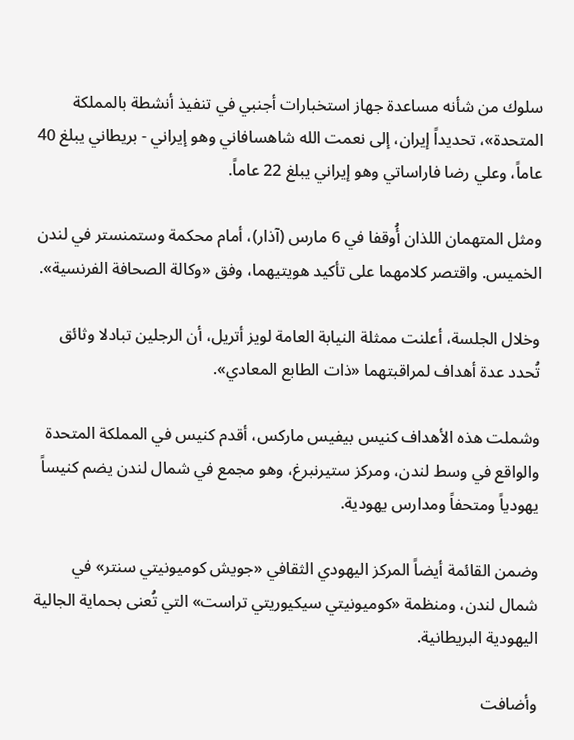سلوك من شأنه مساعدة جهاز استخبارات أجنبي في تنفيذ أنشطة بالمملكة المتحدة»، تحديداً إيران، إلى نعمت الله شاهسافاني وهو إيراني - بريطاني يبلغ 40 عاماً، وعلي رضا فاراساتي وهو إيراني يبلغ 22 عاماً.

ومثل المتهمان اللذان أُوقفا في 6 مارس (آذار)، أمام محكمة وستمنستر في لندن الخميس. واقتصر كلامهما على تأكيد هويتيهما، وفق «وكالة الصحافة الفرنسية».

وخلال الجلسة، أعلنت ممثلة النيابة العامة لويز أتريل، أن الرجلين تبادلا وثائق تُحدد عدة أهداف لمراقبتهما «ذات الطابع المعادي».

وشملت هذه الأهداف كنيس بيفيس ماركس، أقدم كنيس في المملكة المتحدة والواقع في وسط لندن، ومركز ستيرنبرغ، وهو مجمع في شمال لندن يضم كنيساً يهودياً ومتحفاً ومدارس يهودية.

وضمن القائمة أيضاً المركز اليهودي الثقافي «جويش كوميونيتي سنتر» في شمال لندن، ومنظمة «كوميونيتي سيكيوريتي تراست» التي تُعنى بحماية الجالية اليهودية البريطانية.

وأضافت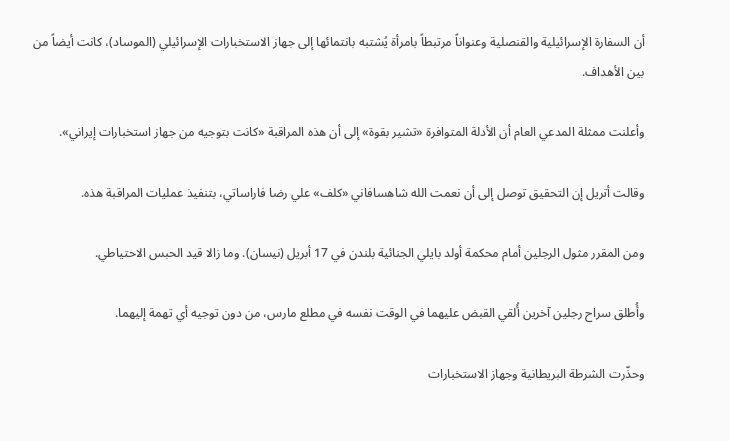أن السفارة الإسرائيلية والقنصلية وعنواناً مرتبطاً بامرأة يُشتبه بانتمائها إلى جهاز الاستخبارات الإسرائيلي (الموساد)، كانت أيضاً من بين الأهداف.

وأعلنت ممثلة المدعي العام أن الأدلة المتوافرة «تشير بقوة» إلى أن هذه المراقبة «كانت بتوجيه من جهاز استخبارات إيراني».

وقالت أتريل إن التحقيق توصل إلى أن نعمت الله شاهسافاني «كلف» علي رضا فاراساتي، بتنفيذ عمليات المراقبة هذه.

ومن المقرر مثول الرجلين أمام محكمة أولد بايلي الجنائية بلندن في 17 أبريل (نيسان). وما زالا قيد الحبس الاحتياطي.

وأُطلق سراح رجلين آخرين أُلقي القبض عليهما في الوقت نفسه في مطلع مارس، من دون توجيه أي تهمة إليهما.

وحذّرت الشرطة البريطانية وجهاز الاستخبارات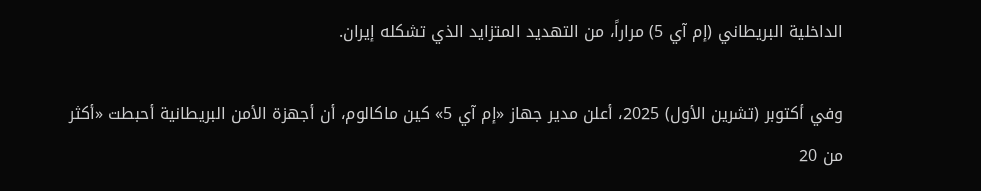الداخلية البريطاني (إم آي 5) مراراً، من التهديد المتزايد الذي تشكله إيران.

وفي أكتوبر (تشرين الأول) 2025، أعلن مدير جهاز «إم آي 5» كين ماكالوم، أن أجهزة الأمن البريطانية أحبطت «أكثر من 20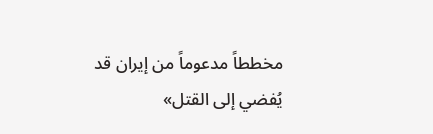مخططاً مدعوماً من إيران قد يُفضي إلى القتل»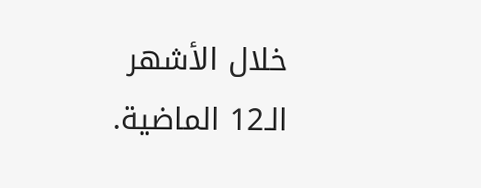خلال الأشهر الـ12 الماضية.